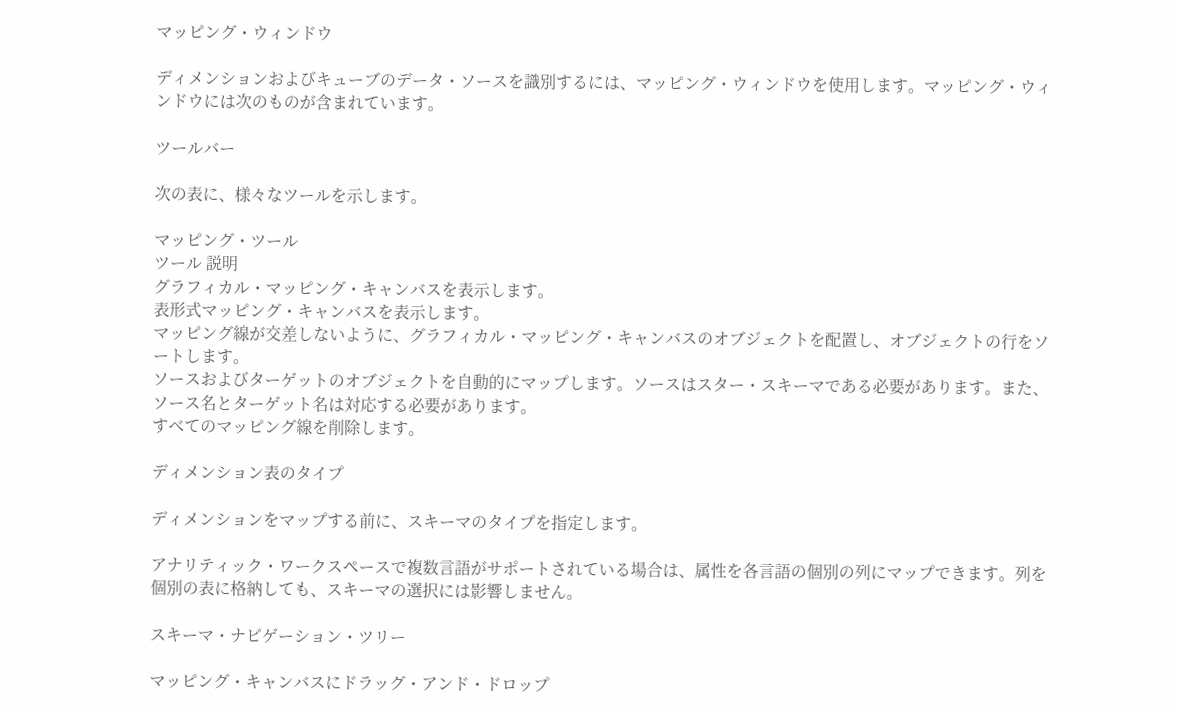マッピング・ウィンドウ

ディメンションおよびキューブのデータ・ソースを識別するには、マッピング・ウィンドウを使用します。マッピング・ウィンドウには次のものが含まれています。

ツールバー

次の表に、様々なツールを示します。

マッピング・ツール
ツール 説明
グラフィカル・マッピング・キャンバスを表示します。
表形式マッピング・キャンバスを表示します。
マッピング線が交差しないように、グラフィカル・マッピング・キャンバスのオブジェクトを配置し、オブジェクトの行をソートします。
ソースおよびターゲットのオブジェクトを自動的にマップします。ソースはスター・スキーマである必要があります。また、ソース名とターゲット名は対応する必要があります。
すべてのマッピング線を削除します。

ディメンション表のタイプ

ディメンションをマップする前に、スキーマのタイプを指定します。

アナリティック・ワークスペースで複数言語がサポートされている場合は、属性を各言語の個別の列にマップできます。列を個別の表に格納しても、スキーマの選択には影響しません。

スキーマ・ナビゲーション・ツリー

マッピング・キャンバスにドラッグ・アンド・ドロップ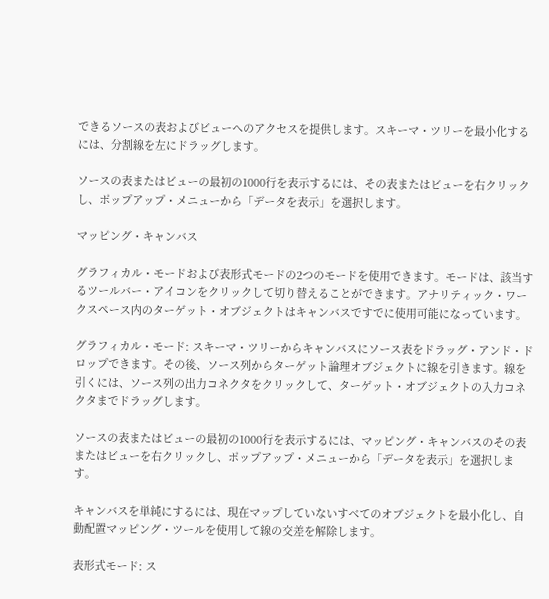できるソースの表およびビューへのアクセスを提供します。スキーマ・ツリーを最小化するには、分割線を左にドラッグします。

ソースの表またはビューの最初の1000行を表示するには、その表またはビューを右クリックし、ポップアップ・メニューから「データを表示」を選択します。

マッピング・キャンバス

グラフィカル・モードおよび表形式モードの2つのモードを使用できます。モードは、該当するツールバー・アイコンをクリックして切り替えることができます。アナリティック・ワークスペース内のターゲット・オブジェクトはキャンバスですでに使用可能になっています。

グラフィカル・モード: スキーマ・ツリーからキャンバスにソース表をドラッグ・アンド・ドロップできます。その後、ソース列からターゲット論理オブジェクトに線を引きます。線を引くには、ソース列の出力コネクタをクリックして、ターゲット・オブジェクトの入力コネクタまでドラッグします。

ソースの表またはビューの最初の1000行を表示するには、マッピング・キャンバスのその表またはビューを右クリックし、ポップアップ・メニューから「データを表示」を選択します。

キャンバスを単純にするには、現在マップしていないすべてのオブジェクトを最小化し、自動配置マッピング・ツールを使用して線の交差を解除します。

表形式モード: ス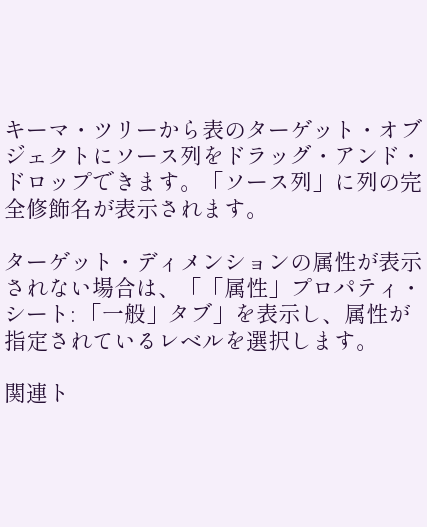キーマ・ツリーから表のターゲット・オブジェクトにソース列をドラッグ・アンド・ドロップできます。「ソース列」に列の完全修飾名が表示されます。

ターゲット・ディメンションの属性が表示されない場合は、「「属性」プロパティ・シート: 「一般」タブ」を表示し、属性が指定されているレベルを選択します。

関連ト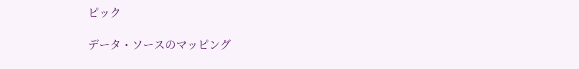ピック

データ・ソースのマッピング